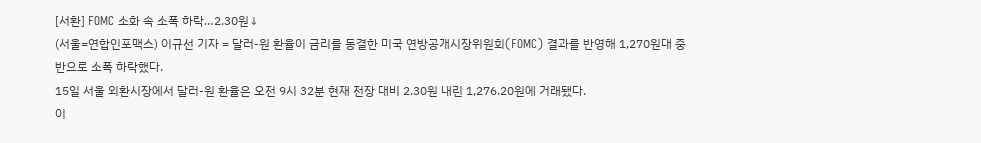[서환] FOMC 소화 속 소폭 하락…2.30원↓
(서울=연합인포맥스) 이규선 기자 = 달러-원 환율이 금리를 동결한 미국 연방공개시장위원회(FOMC) 결과를 반영해 1,270원대 중반으로 소폭 하락했다.
15일 서울 외환시장에서 달러-원 환율은 오전 9시 32분 현재 전장 대비 2.30원 내린 1,276.20원에 거래됐다.
이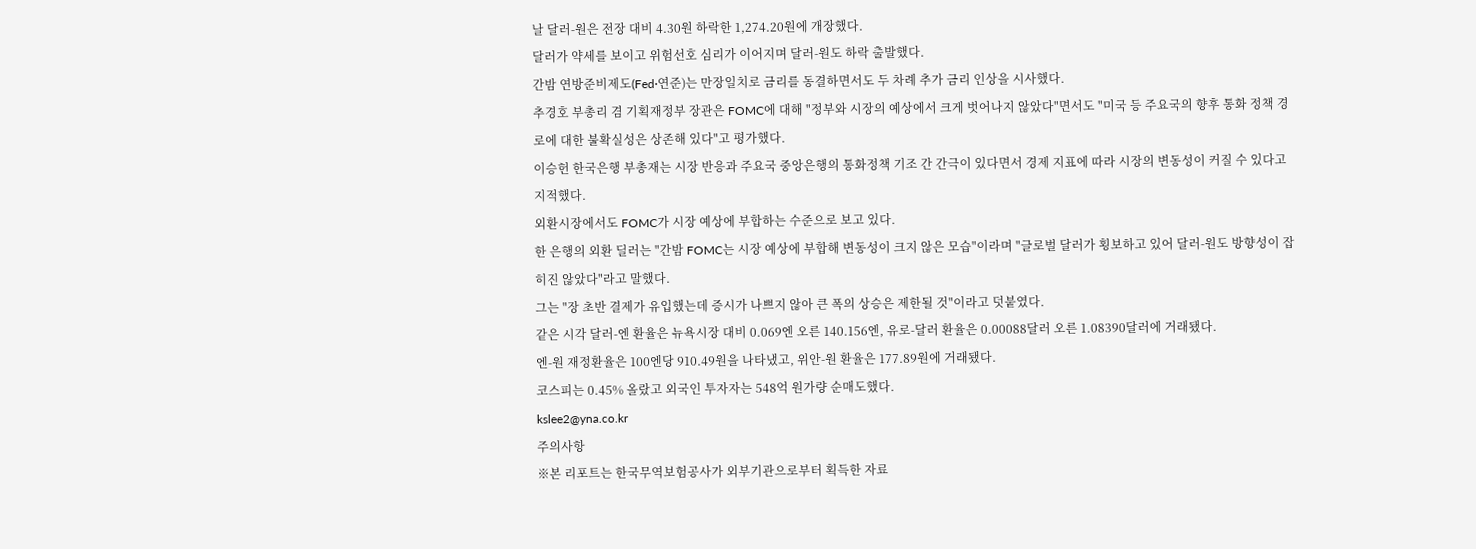날 달러-원은 전장 대비 4.30원 하락한 1,274.20원에 개장했다.
달러가 약세를 보이고 위험선호 심리가 이어지며 달러-원도 하락 출발했다.
간밤 연방준비제도(Fed·연준)는 만장일치로 금리를 동결하면서도 두 차례 추가 금리 인상을 시사했다.
추경호 부총리 겸 기획재정부 장관은 FOMC에 대해 "정부와 시장의 예상에서 크게 벗어나지 않았다"면서도 "미국 등 주요국의 향후 통화 정책 경로에 대한 불확실성은 상존해 있다"고 평가했다.
이승헌 한국은행 부총재는 시장 반응과 주요국 중앙은행의 통화정책 기조 간 간극이 있다면서 경제 지표에 따라 시장의 변동성이 커질 수 있다고 지적했다.
외환시장에서도 FOMC가 시장 예상에 부합하는 수준으로 보고 있다.
한 은행의 외환 딜러는 "간밤 FOMC는 시장 예상에 부합해 변동성이 크지 않은 모습"이라며 "글로벌 달러가 횡보하고 있어 달러-원도 방향성이 잡히진 않았다"라고 말했다.
그는 "장 초반 결제가 유입했는데 증시가 나쁘지 않아 큰 폭의 상승은 제한될 것"이라고 덧붙였다.
같은 시각 달러-엔 환율은 뉴욕시장 대비 0.069엔 오른 140.156엔, 유로-달러 환율은 0.00088달러 오른 1.08390달러에 거래됐다.
엔-원 재정환율은 100엔당 910.49원을 나타냈고, 위안-원 환율은 177.89원에 거래됐다.
코스피는 0.45% 올랐고 외국인 투자자는 548억 원가량 순매도했다.
kslee2@yna.co.kr
주의사항
※본 리포트는 한국무역보험공사가 외부기관으로부터 획득한 자료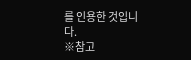를 인용한 것입니다.
※참고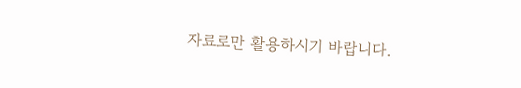자료로만 활용하시기 바랍니다.